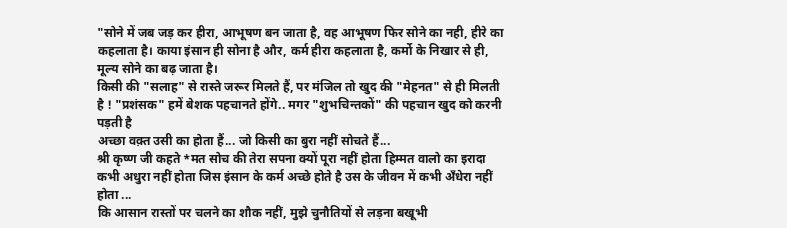"सोने में जब जड़ कर हीरा, आभूषण बन जाता है, वह आभूषण फिर सोने का नही, हीरे का कहलाता है। काया इंसान ही सोना है और, कर्म हीरा कहलाता है, कर्मो के निखार से ही, मूल्य सोने का बढ़ जाता है।
किसी की "सलाह" से रास्ते जरूर मिलते हैं, पर मंजिल तो खुद की "मेहनत" से ही मिलती है ! "प्रशंसक" हमें बेशक पहचानते होंगे.. मगर "शुभचिन्तकों" की पहचान खुद को करनी पड़ती है
अच्छा वक़्त उसी का होता हैं... जो किसी का बुरा नहीं सोचते हैं...
श्री कृष्ण जी कहते *मत सोच की तेरा सपना क्यों पूरा नहीं होता हिम्मत वालो का इरादा कभी अधुरा नहीं होता जिस इंसान के कर्म अच्छे होते है उस के जीवन में कभी अँधेरा नहीं होता ...
कि आसान रास्तों पर चलने का शौक नहीं, मुझे चुनौतियों से लड़ना बखूभी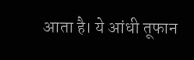आता है। ये आंधी तूफान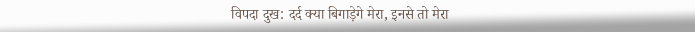विपदा दुख: दर्द क्या बिगाड़ेगे मेरा, इनसे तो मेरा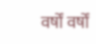वर्षों वर्षों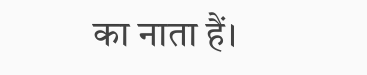का नाता हैं।